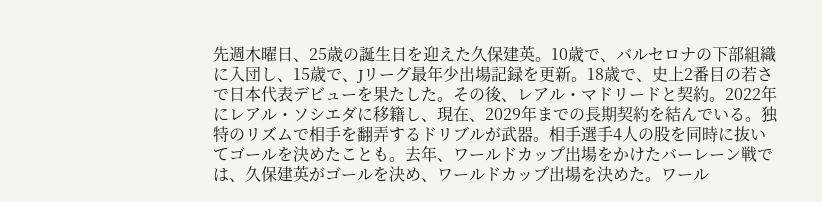先週木曜日、25歳の誕生日を迎えた久保建英。10歳で、バルセロナの下部組織に入団し、15歳で、Jリーグ最年少出場記録を更新。18歳で、史上2番目の若さで日本代表デビューを果たした。その後、レアル・マドリードと契約。2022年にレアル・ソシエダに移籍し、現在、2029年までの長期契約を結んでいる。独特のリズムで相手を翻弄するドリブルが武器。相手選手4人の股を同時に抜いてゴールを決めたことも。去年、ワールドカップ出場をかけたバーレーン戦では、久保建英がゴールを決め、ワールドカップ出場を決めた。ワール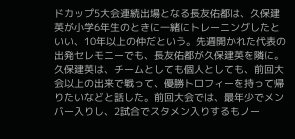ドカップ5大会連続出場となる長友佑都は、久保建英が小学6年生のときに一緒にトレーニングしたといい、10年以上の仲だという。先週開かれた代表の出発セレモニーでも、長友佑都が久保建英を隣に。久保建英は、チームとしても個人としても、前回大会以上の出来で戦って、優勝トロフィーを持って帰りたいなどと話した。前回大会では、最年少でメンバー入りし、2試合でスタメン入りするもノー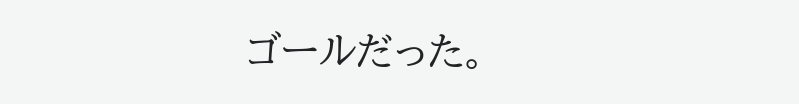ゴールだった。